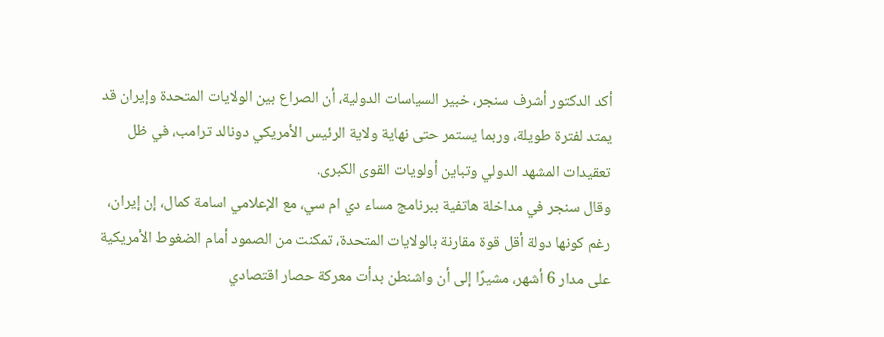أكد الدكتور أشرف سنجر، خبير السياسات الدولية، أن الصراع بين الولايات المتحدة وإيران قد يمتد لفترة طويلة، وربما يستمر حتى نهاية ولاية الرئيس الأمريكي دونالد ترامب، في ظل تعقيدات المشهد الدولي وتباين أولويات القوى الكبرى.
وقال سنجر في مداخلة هاتفية ببرنامج مساء دي ام سي، مع الإعلامي اسامة كمال، إن إيران، رغم كونها دولة أقل قوة مقارنة بالولايات المتحدة، تمكنت من الصمود أمام الضغوط الأمريكية على مدار 6 أشهر، مشيرًا إلى أن واشنطن بدأت معركة حصار اقتصادي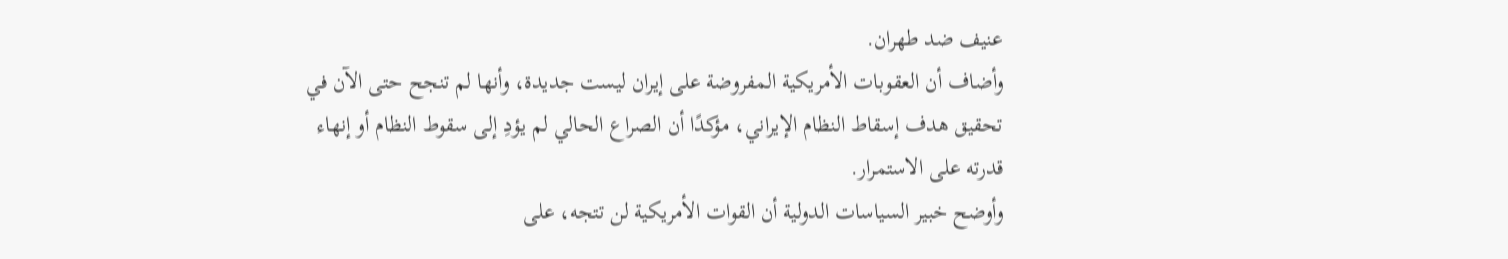عنيف ضد طهران.
وأضاف أن العقوبات الأمريكية المفروضة على إيران ليست جديدة، وأنها لم تنجح حتى الآن في تحقيق هدف إسقاط النظام الإيراني، مؤكدًا أن الصراع الحالي لم يؤدِ إلى سقوط النظام أو إنهاء قدرته على الاستمرار.
وأوضح خبير السياسات الدولية أن القوات الأمريكية لن تتجه، على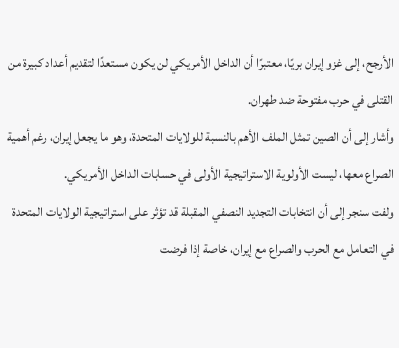الأرجح، إلى غزو إيران بريًا، معتبرًا أن الداخل الأمريكي لن يكون مستعدًا لتقديم أعداد كبيرة من القتلى في حرب مفتوحة ضد طهران.
وأشار إلى أن الصين تمثل الملف الأهم بالنسبة للولايات المتحدة، وهو ما يجعل إيران، رغم أهمية الصراع معها، ليست الأولوية الاستراتيجية الأولى في حسابات الداخل الأمريكي.
ولفت سنجر إلى أن انتخابات التجديد النصفي المقبلة قد تؤثر على استراتيجية الولايات المتحدة في التعامل مع الحرب والصراع مع إيران، خاصة إذا فرضت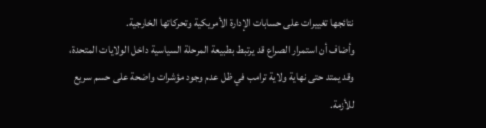نتائجها تغييرات على حسابات الإدارة الأمريكية وتحركاتها الخارجية.
وأضاف أن استمرار الصراع قد يرتبط بطبيعة المرحلة السياسية داخل الولايات المتحدة، وقد يمتد حتى نهاية ولاية ترامب في ظل عدم وجود مؤشرات واضحة على حسم سريع للأزمة.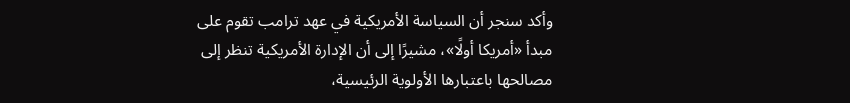وأكد سنجر أن السياسة الأمريكية في عهد ترامب تقوم على مبدأ «أمريكا أولًا»، مشيرًا إلى أن الإدارة الأمريكية تنظر إلى مصالحها باعتبارها الأولوية الرئيسية،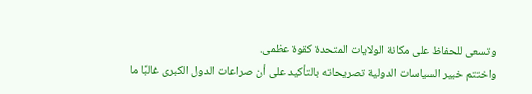وتسعى للحفاظ على مكانة الولايات المتحدة كقوة عظمى.
واختتم خبير السياسات الدولية تصريحاته بالتأكيد على أن صراعات الدول الكبرى غالبًا ما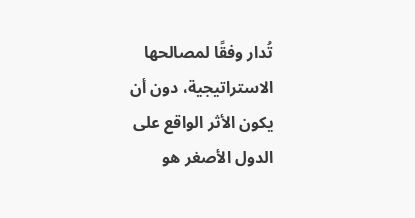تُدار وفقًا لمصالحها الاستراتيجية، دون أن يكون الأثر الواقع على الدول الأصغر هو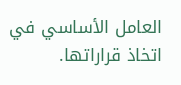العامل الأساسي في اتخاذ قراراتها.